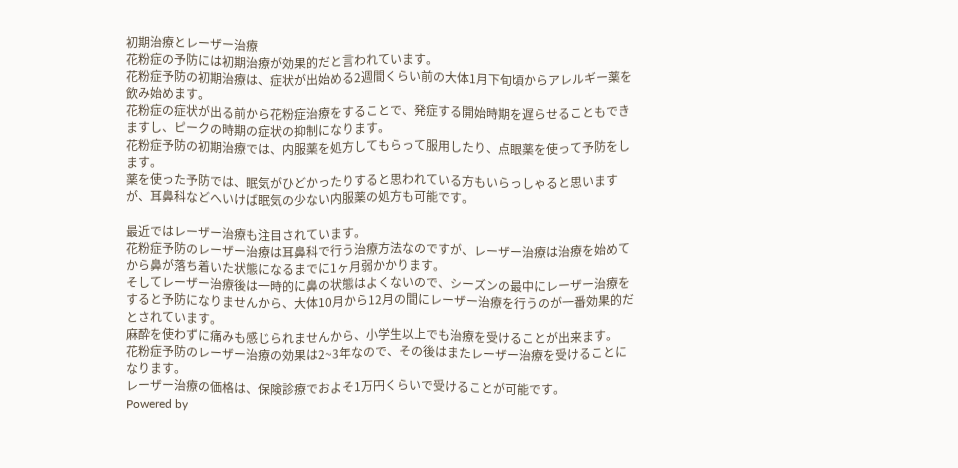初期治療とレーザー治療
花粉症の予防には初期治療が効果的だと言われています。
花粉症予防の初期治療は、症状が出始める2週間くらい前の大体1月下旬頃からアレルギー薬を飲み始めます。
花粉症の症状が出る前から花粉症治療をすることで、発症する開始時期を遅らせることもできますし、ピークの時期の症状の抑制になります。
花粉症予防の初期治療では、内服薬を処方してもらって服用したり、点眼薬を使って予防をします。
薬を使った予防では、眠気がひどかったりすると思われている方もいらっしゃると思いますが、耳鼻科などへいけば眠気の少ない内服薬の処方も可能です。

最近ではレーザー治療も注目されています。
花粉症予防のレーザー治療は耳鼻科で行う治療方法なのですが、レーザー治療は治療を始めてから鼻が落ち着いた状態になるまでに1ヶ月弱かかります。
そしてレーザー治療後は一時的に鼻の状態はよくないので、シーズンの最中にレーザー治療をすると予防になりませんから、大体10月から12月の間にレーザー治療を行うのが一番効果的だとされています。
麻酔を使わずに痛みも感じられませんから、小学生以上でも治療を受けることが出来ます。
花粉症予防のレーザー治療の効果は2~3年なので、その後はまたレーザー治療を受けることになります。
レーザー治療の価格は、保険診療でおよそ1万円くらいで受けることが可能です。
Powered by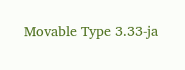Movable Type 3.33-ja